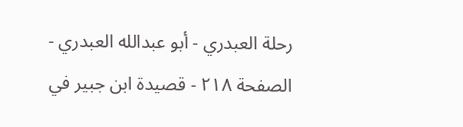رحلة العبدري - أبو عبدالله العبدري - الصفحة ٢١٨ - قصيدة ابن جبير في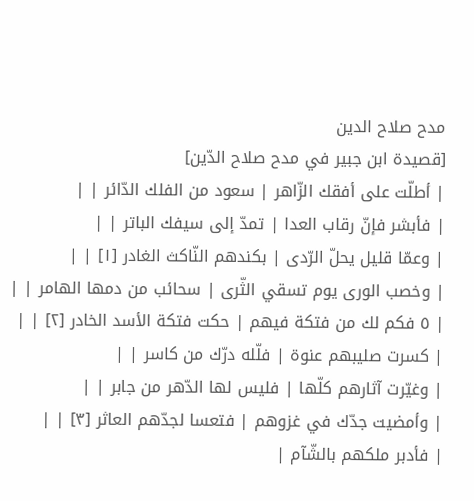مدح صلاح الدين
[قصيدة ابن جبير في مدح صلاح الدّين]
| أطلّت على أفقك الزّاهر | سعود من الفلك الدّائر | |
| فأبشر فإنّ رقاب العدا | تمدّ إلى سيفك الباتر | |
| وعمّا قليل يحلّ الرّدى | بكندهم النّاكث الغادر [١] | |
| وخصب الورى يوم تسقي الثّرى | سحائب من دمها الهامر | |
| ٥ فكم لك من فتكة فيهم | حكت فتكة الأسد الخادر [٢] | |
| كسرت صليبهم عنوة | فلّله درّك من كاسر | |
| وغيّرت آثارهم كلّها | فليس لها الدّهر من جابر | |
| وأمضيت جدّك في غزوهم | فتعسا لجدّهم العاثر [٣] | |
| فأدبر ملكهم بالشّآم |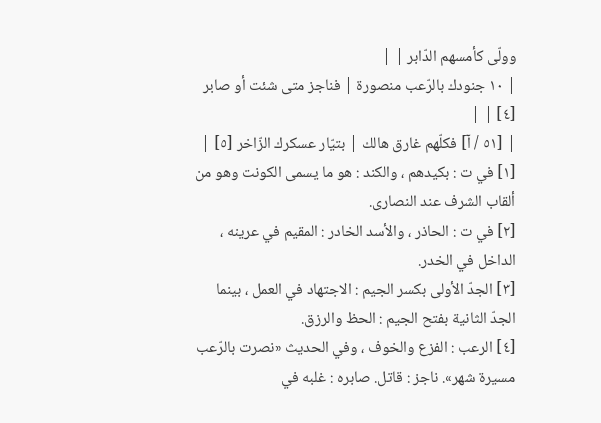وولّى كأمسهم الدّابر | |
| ١٠ جنودك بالرّعب منصورة | فناجز متى شئت أو صابر [٤] | |
| [٥١ / آ] فكلّهم غارق هالك | بتيّار عسكرك الزّاخر [٥] |
[١] في ت : بكيدهم ، والكند : هو ما يسمى الكونت وهو من ألقاب الشرف عند النصارى.
[٢] في ت : الحاذر ، والأسد الخادر : المقيم في عرينه ، الداخل في الخدر.
[٣] الجدّ الأولى بكسر الجيم : الاجتهاد في العمل ، بينما الجدّ الثانية بفتح الجيم : الحظ والرزق.
[٤] الرعب : الفزع والخوف ، وفي الحديث «نصرت بالرّعب مسيرة شهر». ناجز : قاتل. صابره : غلبه في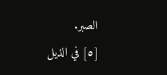الصبر.
[٥] في الذيل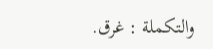والتكملة : غرق.